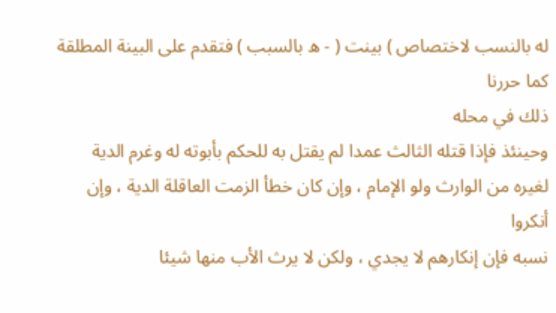له بالنسب لاختصاص ) بينت ( - ه بالسبب ) فتقدم على البينة المطلقة كما حررنا
ذلك في محله
وحينئذ فإذا قتله الثالث عمدا لم يقتل به للحكم بأبوته له وغرم الدية
لغيره من الوارث ولو الإمام ، وإن كان خطأ الزمت العاقلة الدية ، وإن أنكروا
نسبه فإن إنكارهم لا يجدي ، ولكن لا يرث الأب منها شيئا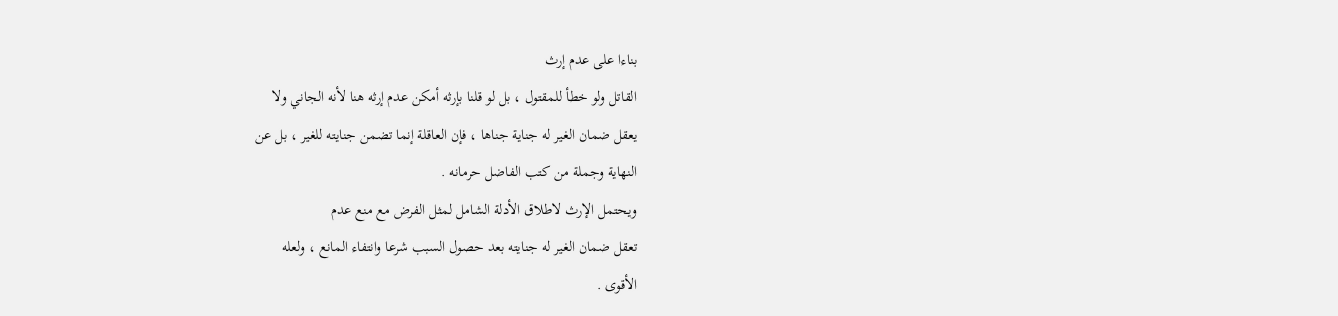بناءا على عدم إرث
القاتل ولو خطأ للمقتول ، بل لو قلنا بإرثه أمكن عدم إرثه هنا لأنه الجاني ولا
يعقل ضمان الغير له جناية جناها ، فإن العاقلة إنما تضمن جنايته للغير ، بل عن
النهاية وجملة من كتب الفاضل حرمانه .
ويحتمل الإرث لاطلاق الأدلة الشامل لمثل الفرض مع منع عدم
تعقل ضمان الغير له جنايته بعد حصول السبب شرعا وانتفاء المانع ، ولعله
الأقوى .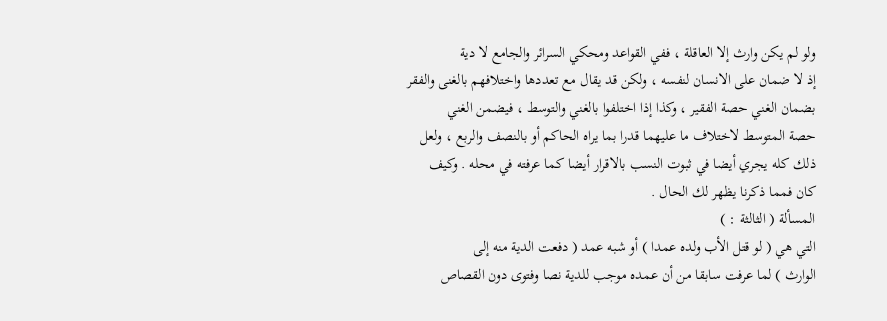ولو لم يكن وارث إلا العاقلة ، ففي القواعد ومحكي السرائر والجامع لا دية
إذ لا ضمان على الانسان لنفسه ، ولكن قد يقال مع تعددها واختلافهم بالغنى والفقر
بضمان الغني حصة الفقير ، وكذا إذا اختلفوا بالغني والتوسط ، فيضمن الغني
حصة المتوسط لاختلاف ما عليهما قدرا بما يراه الحاكم أو بالنصف والربع ، ولعل
ذلك كله يجري أيضا في ثبوت النسب بالاقرار أيضا كما عرفته في محله . وكيف
كان فمما ذكرنا يظهر لك الحال .
المسألة ( الثالثة : )
التي هي ( لو قتل الأب ولده عمدا ) أو شبه عمد ( دفعت الدية منه إلى
الوارث ) لما عرفت سابقا من أن عمده موجب للدية نصا وفتوى دون القصاص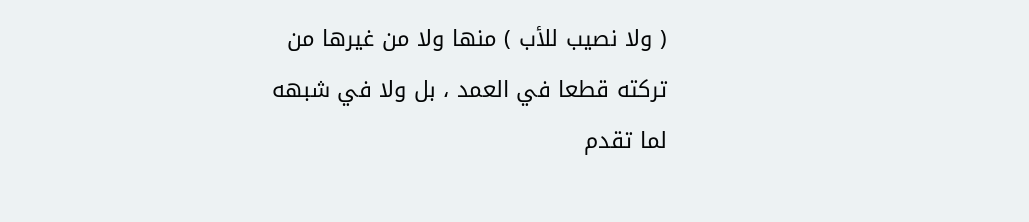( ولا نصيب للأب ) منها ولا من غيرها من تركته قطعا في العمد ، بل ولا في شبهه
لما تقدم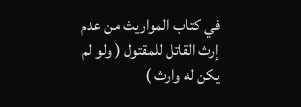في كتاب المواريث من عدم إرث القاتل للمقتول ( ولو لم يكن له وارث )